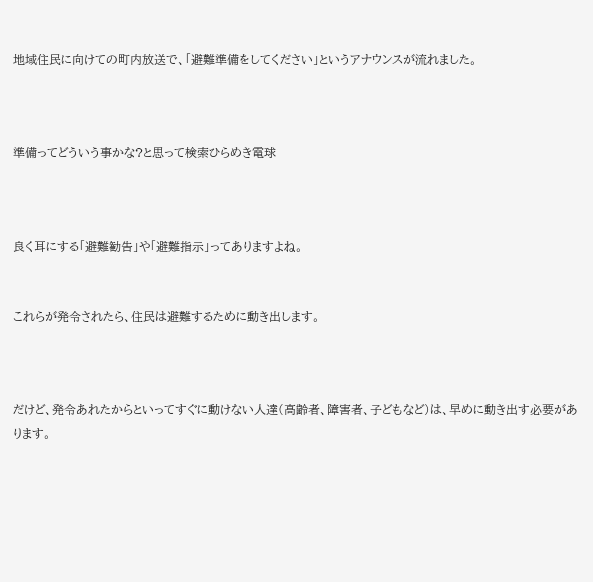地域住民に向けての町内放送で、「避難準備をしてください」というアナウンスが流れました。



準備ってどういう事かな?と思って検索ひらめき電球



良く耳にする「避難勧告」や「避難指示」ってありますよね。


これらが発令されたら、住民は避難するために動き出します。



だけど、発令あれたからといってすぐに動けない人達(高齢者、障害者、子どもなど)は、早めに動き出す必要があります。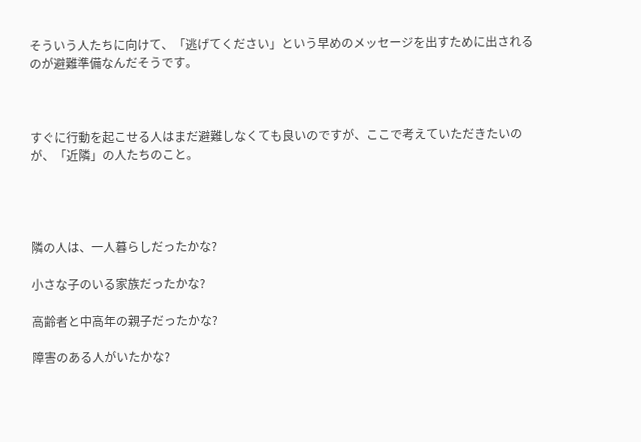そういう人たちに向けて、「逃げてください」という早めのメッセージを出すために出されるのが避難準備なんだそうです。



すぐに行動を起こせる人はまだ避難しなくても良いのですが、ここで考えていただきたいのが、「近隣」の人たちのこと。




隣の人は、一人暮らしだったかな?

小さな子のいる家族だったかな?

高齢者と中高年の親子だったかな?

障害のある人がいたかな?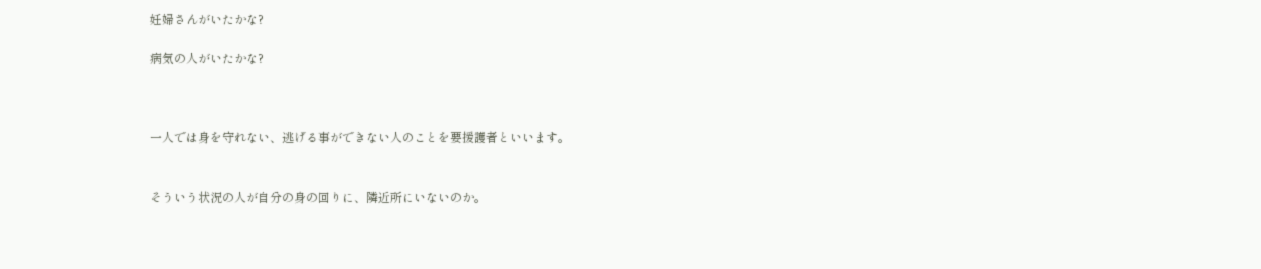妊婦さんがいたかな?

病気の人がいたかな?



一人では身を守れない、逃げる事ができない人のことを要援護者といいます。


そういう状況の人が自分の身の回りに、隣近所にいないのか。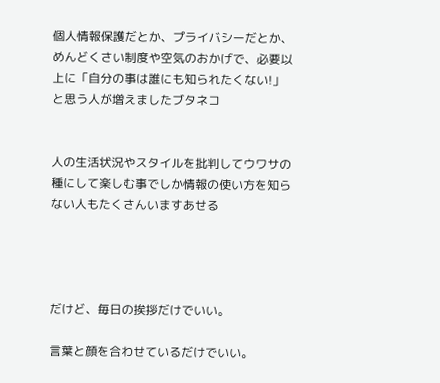個人情報保護だとか、プライバシーだとか、めんどくさい制度や空気のおかげで、必要以上に「自分の事は誰にも知られたくない!」と思う人が増えましたブタネコ


人の生活状況やスタイルを批判してウワサの種にして楽しむ事でしか情報の使い方を知らない人もたくさんいますあせる




だけど、毎日の挨拶だけでいい。

言葉と顔を合わせているだけでいい。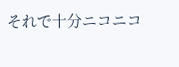それで十分ニコニコ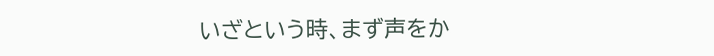いざという時、まず声をか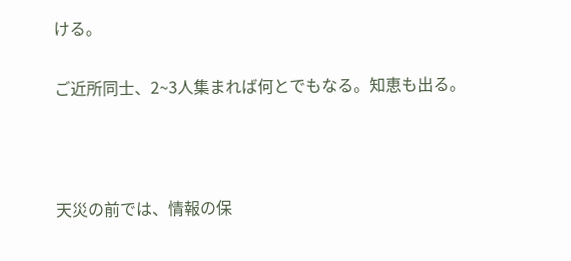ける。

ご近所同士、2~3人集まれば何とでもなる。知恵も出る。



天災の前では、情報の保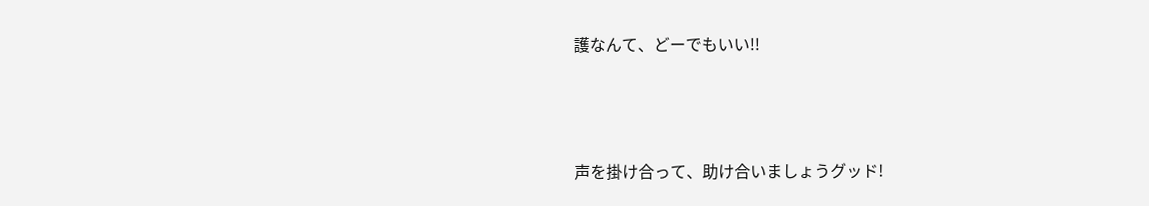護なんて、どーでもいい!!



声を掛け合って、助け合いましょうグッド!